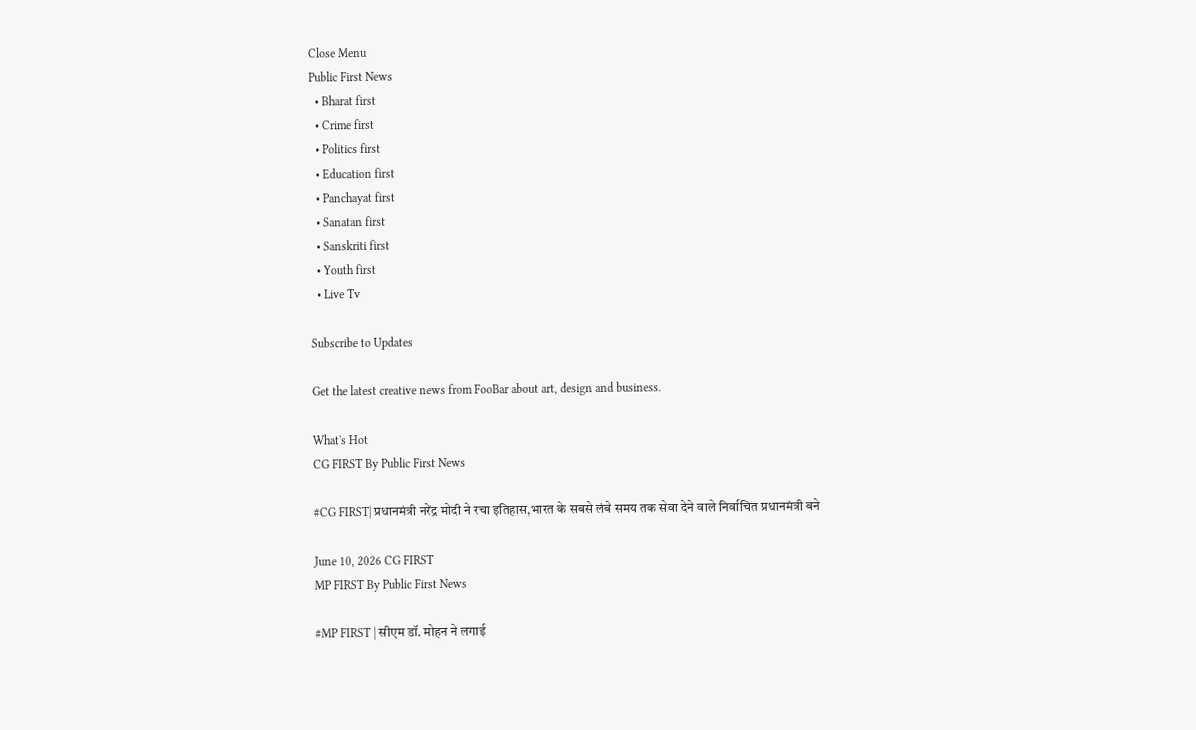Close Menu
Public First News
  • Bharat first
  • Crime first
  • Politics first
  • Education first
  • Panchayat first
  • Sanatan first
  • Sanskriti first
  • Youth first
  • Live Tv

Subscribe to Updates

Get the latest creative news from FooBar about art, design and business.

What's Hot
CG FIRST By Public First News

#CG FIRST| प्रधानमंत्री नरेंद्र मोदी ने रचा इतिहास,भारत के सबसे लंबे समय तक सेवा देने वाले निर्वाचित प्रधानमंत्री बने

June 10, 2026 CG FIRST
MP FIRST By Public First News

#MP FIRST | सीएम डॉ. मोहन ने लगाई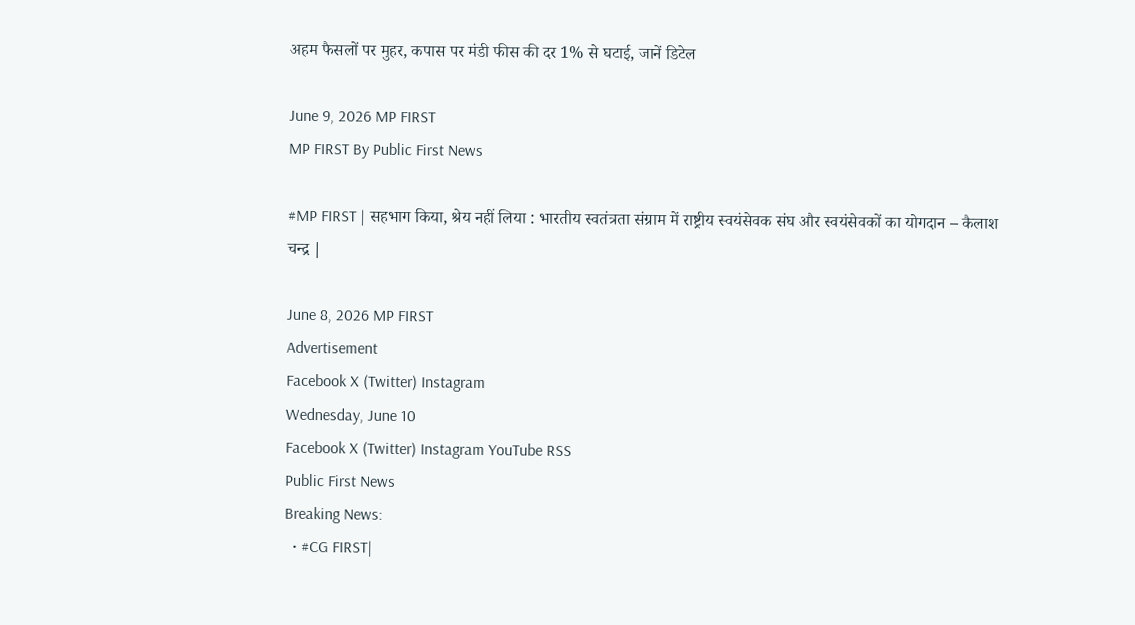अहम फैसलों पर मुहर, कपास पर मंडी फीस की दर 1% से घटाई, जानें डिटेल

June 9, 2026 MP FIRST
MP FIRST By Public First News

#MP FIRST | सहभाग किया, श्रेय नहीं लिया : भारतीय स्वतंत्रता संग्राम में राष्ट्रीय स्वयंसेवक संघ और स्वयंसेवकों का योगदान – कैलाश चन्द्र |

June 8, 2026 MP FIRST
Advertisement
Facebook X (Twitter) Instagram
Wednesday, June 10
Facebook X (Twitter) Instagram YouTube RSS
Public First News
Breaking News:
  • #CG FIRST|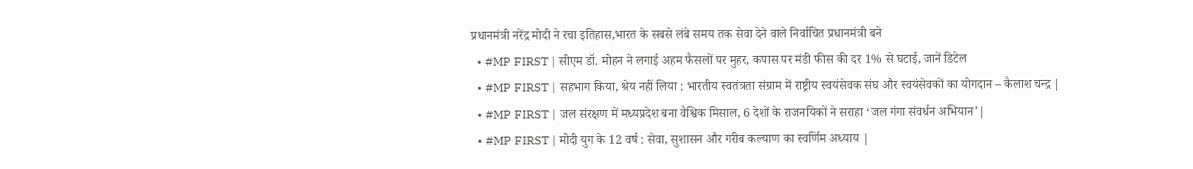प्रधानमंत्री नरेंद्र मोदी ने रचा इतिहास,भारत के सबसे लंबे समय तक सेवा देने वाले निर्वाचित प्रधानमंत्री बने
  • #MP FIRST | सीएम डॉ. मोहन ने लगाई अहम फैसलों पर मुहर, कपास पर मंडी फीस की दर 1% से घटाई, जानें डिटेल
  • #MP FIRST | सहभाग किया, श्रेय नहीं लिया : भारतीय स्वतंत्रता संग्राम में राष्ट्रीय स्वयंसेवक संघ और स्वयंसेवकों का योगदान – कैलाश चन्द्र |
  • #MP FIRST | जल संरक्षण में मध्यप्रदेश बना वैश्विक मिसाल, 6 देशों के राजनयिकों ने सराहा ‘जल गंगा संवर्धन अभियान’|
  • #MP FIRST | मोदी युग के 12 वर्ष : सेवा, सुशासन और गरीब कल्याण का स्वर्णिम अध्याय |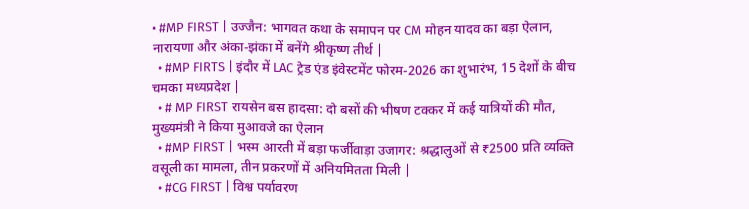• #MP FIRST | उज्जैन: भागवत कथा के समापन पर CM मोहन यादव का बड़ा ऐलान, नारायणा और अंका-झंका में बनेंगे श्रीकृष्ण तीर्थ |
  • #MP FIRTS | इंदौर में LAC ट्रेड एंड इंवेस्टमेंट फोरम-2026 का शुभारंभ, 15 देशों के बीच चमका मध्यप्रदेश |
  • # MP FIRST रायसेन बस हादसा: दो बसों की भीषण टक्कर में कई यात्रियों की मौत, मुख्यमंत्री ने किया मुआवजे का ऐलान
  • #MP FIRST | भस्म आरती में बड़ा फर्जीवाड़ा उजागर: श्रद्धालुओं से ₹2500 प्रति व्यक्ति वसूली का मामला, तीन प्रकरणों में अनियमितता मिली |
  • #CG FIRST | विश्व पर्यावरण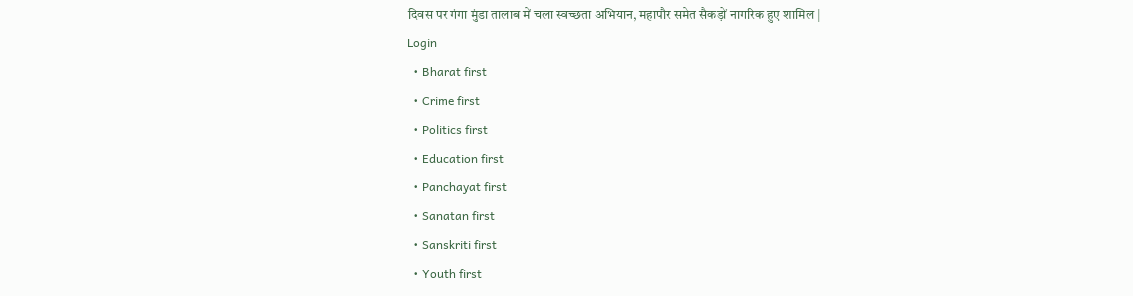दिवस पर गंगा मुंडा तालाब में चला स्वच्छता अभियान, महापौर समेत सैकड़ों नागरिक हुए शामिल |
Login
  • Bharat first
  • Crime first
  • Politics first
  • Education first
  • Panchayat first
  • Sanatan first
  • Sanskriti first
  • Youth first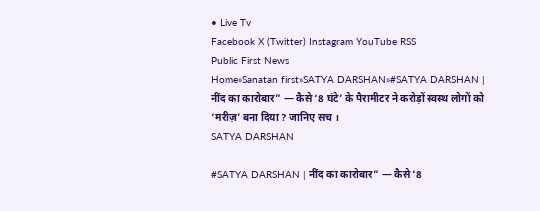• Live Tv
Facebook X (Twitter) Instagram YouTube RSS
Public First News
Home»Sanatan first»SATYA DARSHAN»#SATYA DARSHAN | नींद का कारोबार” — कैसे ‘8 घंटे’ के पैरामीटर ने करोड़ों स्वस्थ लोगों को ‘मरीज़’ बना दिया ? जानिए सच ।
SATYA DARSHAN

#SATYA DARSHAN | नींद का कारोबार” — कैसे ‘8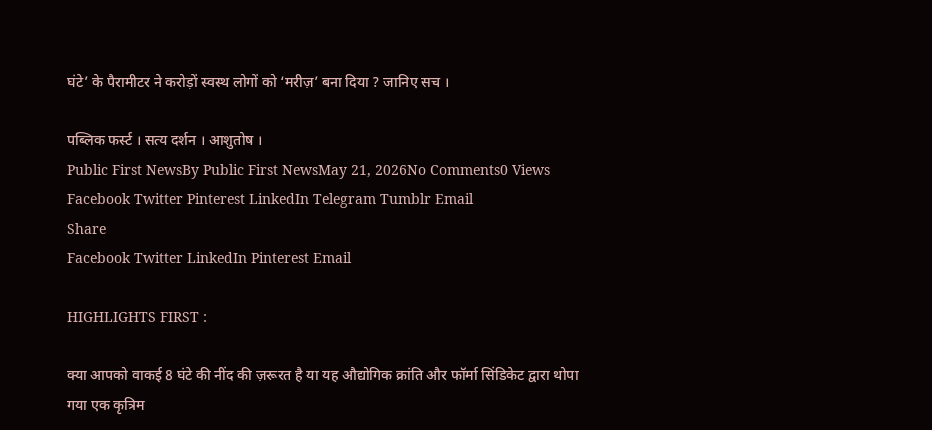घंटे’ के पैरामीटर ने करोड़ों स्वस्थ लोगों को ‘मरीज़’ बना दिया ? जानिए सच ।

पब्लिक फर्स्ट । सत्य दर्शन । आशुतोष ।
Public First NewsBy Public First NewsMay 21, 2026No Comments0 Views
Facebook Twitter Pinterest LinkedIn Telegram Tumblr Email
Share
Facebook Twitter LinkedIn Pinterest Email

HIGHLIGHTS FIRST :

क्या आपको वाकई 8 घंटे की नींद की ज़रूरत है या यह औद्योगिक क्रांति और फॉर्मा सिंडिकेट द्वारा थोपा गया एक कृत्रिम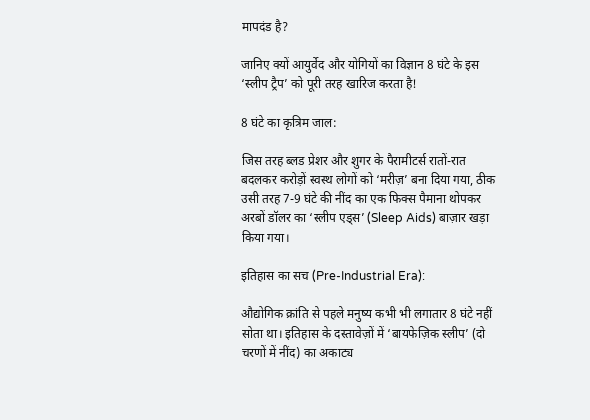मापदंड है?

जानिए क्यों आयुर्वेद और योगियों का विज्ञान 8 घंटे के इस ‘स्लीप ट्रैप’ को पूरी तरह खारिज करता है!

8 घंटे का कृत्रिम जाल:

जिस तरह ब्लड प्रेशर और शुगर के पैरामीटर्स रातों-रात बदलकर करोड़ों स्वस्थ लोगों को ‘मरीज़’ बना दिया गया, ठीक उसी तरह 7-9 घंटे की नींद का एक फिक्स पैमाना थोपकर अरबों डॉलर का ‘स्लीप एड्स’ (Sleep Aids) बाज़ार खड़ा किया गया।

इतिहास का सच (Pre-Industrial Era):

औद्योगिक क्रांति से पहले मनुष्य कभी भी लगातार 8 घंटे नहीं सोता था। इतिहास के दस्तावेज़ों में ‘बायफेज़िक स्लीप’ (दो चरणों में नींद) का अकाट्य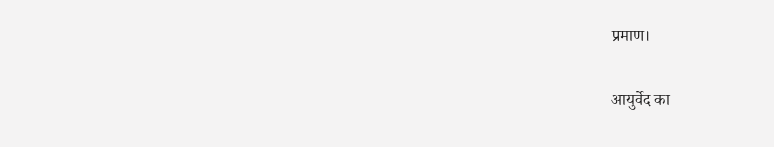प्रमाण।

आयुर्वेद का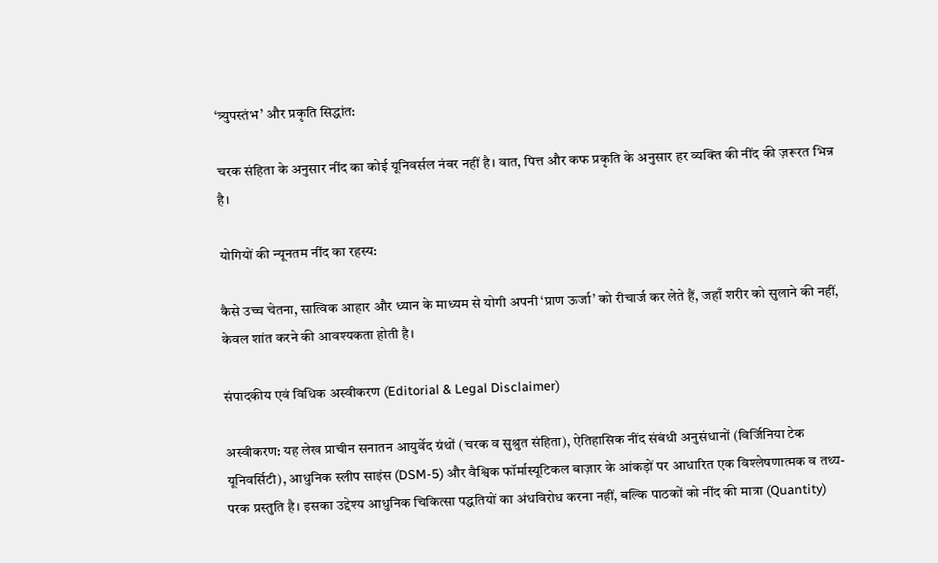‘त्र्युपस्तंभ’ और प्रकृति सिद्धांत:

चरक संहिता के अनुसार नींद का कोई यूनिवर्सल नंबर नहीं है। वात, पित्त और कफ प्रकृति के अनुसार हर व्यक्ति की नींद की ज़रूरत भिन्न है।

योगियों की न्यूनतम नींद का रहस्य:

कैसे उच्च चेतना, सात्विक आहार और ध्यान के माध्यम से योगी अपनी ‘प्राण ऊर्जा’ को रीचार्ज कर लेते हैं, जहाँ शरीर को सुलाने की नहीं, केवल शांत करने की आवश्यकता होती है।

संपादकीय एवं विधिक अस्वीकरण (Editorial & Legal Disclaimer)

अस्वीकरण: यह लेख प्राचीन सनातन आयुर्वेद ग्रंथों (चरक व सुश्रुत संहिता), ऐतिहासिक नींद संबंधी अनुसंधानों (विर्जिनिया टेक यूनिवर्सिटी), आधुनिक स्लीप साइंस (DSM-5) और वैश्विक फॉर्मास्यूटिकल बाज़ार के आंकड़ों पर आधारित एक विश्लेषणात्मक व तथ्य-परक प्रस्तुति है। इसका उद्देश्य आधुनिक चिकित्सा पद्धतियों का अंधविरोध करना नहीं, बल्कि पाठकों को नींद की मात्रा (Quantity)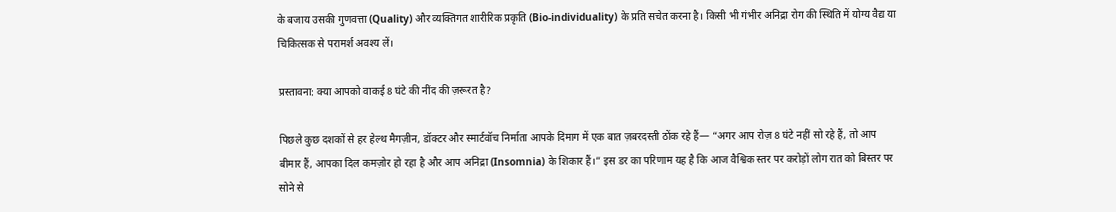के बजाय उसकी गुणवत्ता (Quality) और व्यक्तिगत शारीरिक प्रकृति (Bio-individuality) के प्रति सचेत करना है। किसी भी गंभीर अनिद्रा रोग की स्थिति में योग्य वैद्य या चिकित्सक से परामर्श अवश्य लें।

प्रस्तावना: क्या आपको वाकई 8 घंटे की नींद की ज़रूरत है?

पिछले कुछ दशकों से हर हेल्थ मैगज़ीन, डॉक्टर और स्मार्टवॉच निर्माता आपके दिमाग में एक बात ज़बरदस्ती ठोंक रहे हैं— “अगर आप रोज़ 8 घंटे नहीं सो रहे हैं, तो आप बीमार हैं, आपका दिल कमज़ोर हो रहा है और आप अनिद्रा (Insomnia) के शिकार हैं।” इस डर का परिणाम यह है कि आज वैश्विक स्तर पर करोड़ों लोग रात को बिस्तर पर सोने से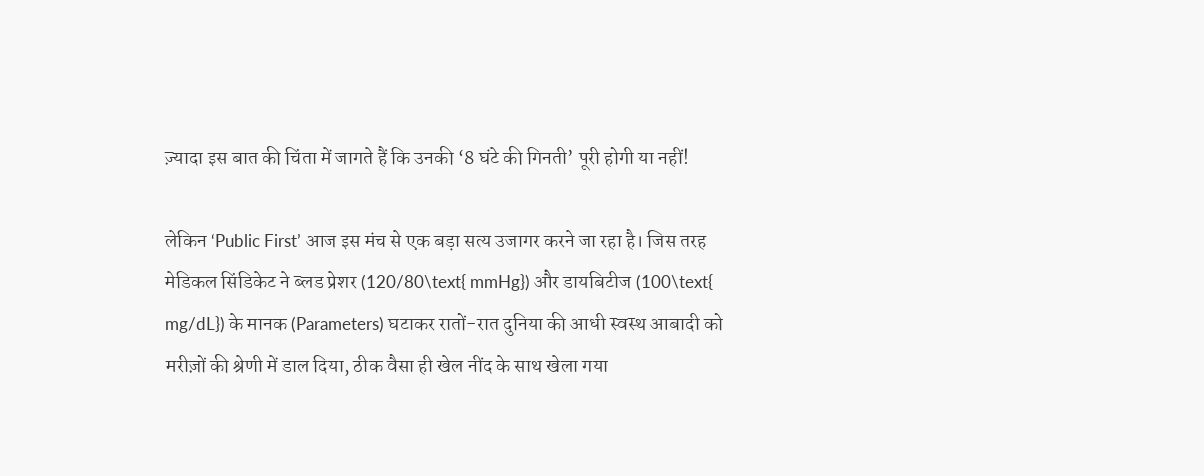ज़्यादा इस बात की चिंता में जागते हैं कि उनकी ‘8 घंटे की गिनती’ पूरी होगी या नहीं!

लेकिन ‘Public First’ आज इस मंच से एक बड़ा सत्य उजागर करने जा रहा है। जिस तरह मेडिकल सिंडिकेट ने ब्लड प्रेशर (120/80\text{ mmHg}) और डायबिटीज (100\text{ mg/dL}) के मानक (Parameters) घटाकर रातों-रात दुनिया की आधी स्वस्थ आबादी को मरीज़ों की श्रेणी में डाल दिया, ठीक वैसा ही खेल नींद के साथ खेला गया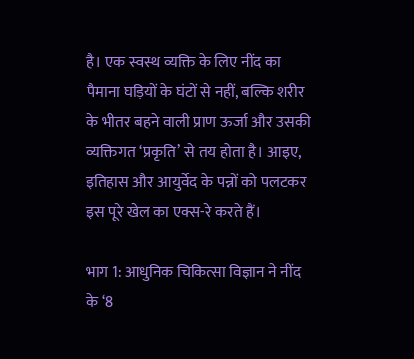है। एक स्वस्थ व्यक्ति के लिए नींद का पैमाना घड़ियों के घंटों से नहीं, बल्कि शरीर के भीतर बहने वाली प्राण ऊर्जा और उसकी व्यक्तिगत ‘प्रकृति’ से तय होता है। आइए, इतिहास और आयुर्वेद के पन्नों को पलटकर इस पूरे खेल का एक्स-रे करते हैं।

भाग 1: आधुनिक चिकित्सा विज्ञान ने नींद के ‘8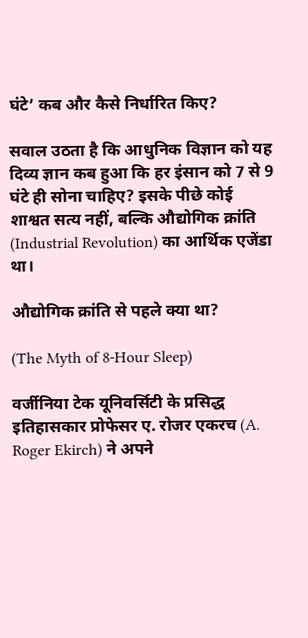घंटे’ कब और कैसे निर्धारित किए?

सवाल उठता है कि आधुनिक विज्ञान को यह दिव्य ज्ञान कब हुआ कि हर इंसान को 7 से 9 घंटे ही सोना चाहिए? इसके पीछे कोई शाश्वत सत्य नहीं, बल्कि औद्योगिक क्रांति (Industrial Revolution) का आर्थिक एजेंडा था।

औद्योगिक क्रांति से पहले क्या था?

(The Myth of 8-Hour Sleep)

वर्जीनिया टेक यूनिवर्सिटी के प्रसिद्ध इतिहासकार प्रोफेसर ए. रोजर एकरच (A. Roger Ekirch) ने अपने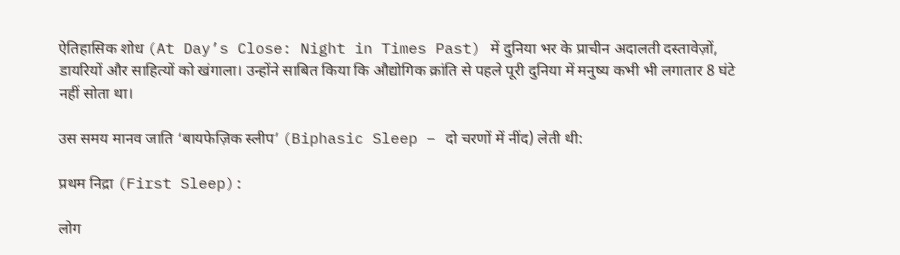ऐतिहासिक शोध (At Day’s Close: Night in Times Past) में दुनिया भर के प्राचीन अदालती दस्तावेज़ों, डायरियों और साहित्यों को खंगाला। उन्होंने साबित किया कि औद्योगिक क्रांति से पहले पूरी दुनिया में मनुष्य कभी भी लगातार 8 घंटे नहीं सोता था।

उस समय मानव जाति ‘बायफेज़िक स्लीप’ (Biphasic Sleep – दो चरणों में नींद) लेती थी:

प्रथम निद्रा (First Sleep):

लोग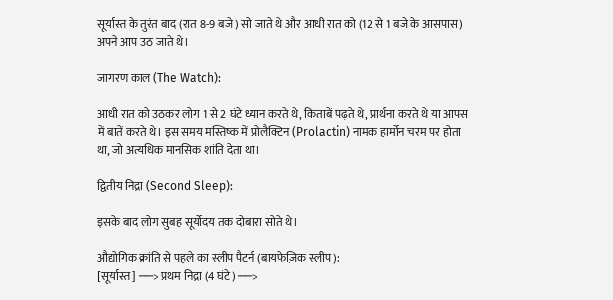सूर्यास्त के तुरंत बाद (रात 8-9 बजे) सो जाते थे और आधी रात को (12 से 1 बजे के आसपास) अपने आप उठ जाते थे।

जागरण काल (The Watch):

आधी रात को उठकर लोग 1 से 2 घंटे ध्यान करते थे, किताबें पढ़ते थे, प्रार्थना करते थे या आपस में बातें करते थे। इस समय मस्तिष्क में प्रोलैक्टिन (Prolactin) नामक हार्मोन चरम पर होता था, जो अत्यधिक मानसिक शांति देता था।

द्वितीय निद्रा (Second Sleep):

इसके बाद लोग सुबह सूर्योदय तक दोबारा सोते थे।

औद्योगिक क्रांति से पहले का स्लीप पैटर्न (बायफेज़िक स्लीप):
[सूर्यास्त] ──> प्रथम निद्रा (4 घंटे) ──>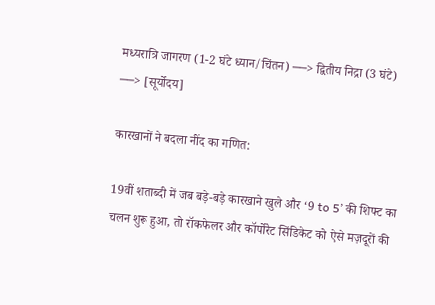मध्यरात्रि जागरण (1-2 घंटे ध्यान/चिंतन) ──> द्वितीय निद्रा (3 घंटे) ──> [सूर्योदय]

कारखानों ने बदला नींद का गणित:

19वीं शताब्दी में जब बड़े-बड़े कारखाने खुले और ‘9 to 5’ की शिफ्ट का चलन शुरू हुआ, तो रॉकफेलर और कॉर्पोरेट सिंडिकेट को ऐसे मज़दूरों की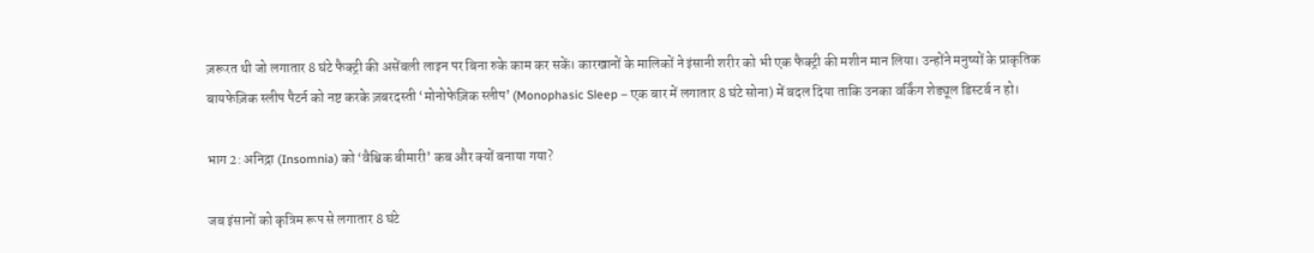ज़रूरत थी जो लगातार 8 घंटे फैक्ट्री की असेंबली लाइन पर बिना रुके काम कर सकें। कारखानों के मालिकों ने इंसानी शरीर को भी एक फैक्ट्री की मशीन मान लिया। उन्होंने मनुष्यों के प्राकृतिक बायफेज़िक स्लीप पैटर्न को नष्ट करके ज़बरदस्ती ‘मोनोफेज़िक स्लीप’ (Monophasic Sleep – एक बार में लगातार 8 घंटे सोना) में बदल दिया ताकि उनका वर्किंग शेड्यूल डिस्टर्ब न हो।

भाग 2: अनिद्रा (Insomnia) को ‘वैश्विक बीमारी’ कब और क्यों बनाया गया?

जब इंसानों को कृत्रिम रूप से लगातार 8 घंटे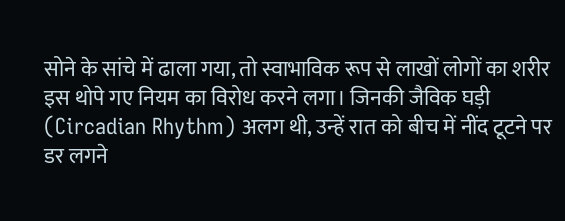सोने के सांचे में ढाला गया, तो स्वाभाविक रूप से लाखों लोगों का शरीर इस थोपे गए नियम का विरोध करने लगा। जिनकी जैविक घड़ी (Circadian Rhythm) अलग थी, उन्हें रात को बीच में नींद टूटने पर डर लगने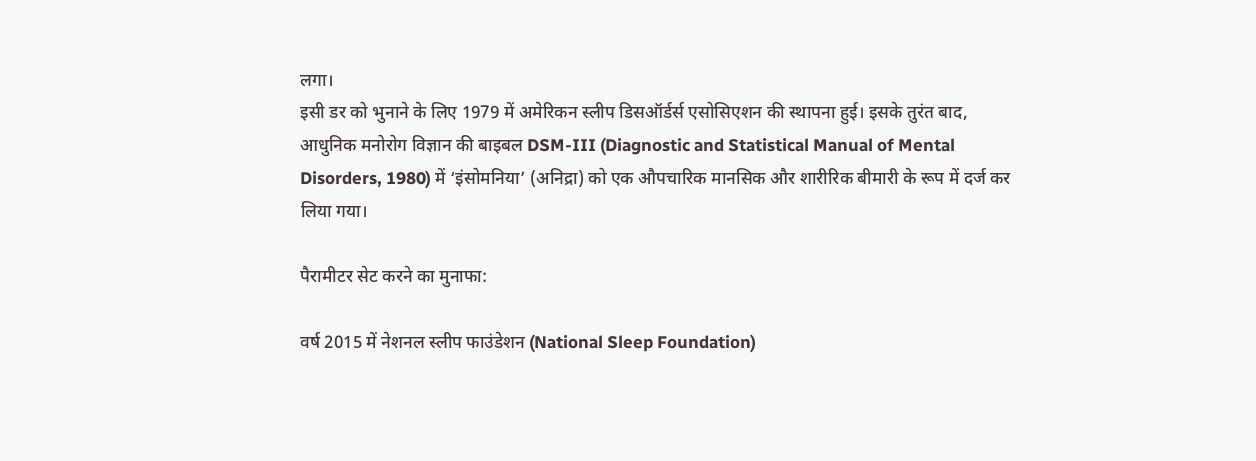लगा।
इसी डर को भुनाने के लिए 1979 में अमेरिकन स्लीप डिसऑर्डर्स एसोसिएशन की स्थापना हुई। इसके तुरंत बाद, आधुनिक मनोरोग विज्ञान की बाइबल DSM-III (Diagnostic and Statistical Manual of Mental Disorders, 1980) में ‘इंसोमनिया’ (अनिद्रा) को एक औपचारिक मानसिक और शारीरिक बीमारी के रूप में दर्ज कर लिया गया।

पैरामीटर सेट करने का मुनाफा:

वर्ष 2015 में नेशनल स्लीप फाउंडेशन (National Sleep Foundation)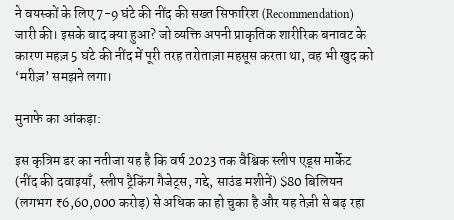ने वयस्कों के लिए 7-9 घंटे की नींद की सख्त सिफारिश (Recommendation) जारी की। इसके बाद क्या हुआ? जो व्यक्ति अपनी प्राकृतिक शारीरिक बनावट के कारण महज़ 5 घंटे की नींद में पूरी तरह तरोताज़ा महसूस करता था, वह भी खुद को ‘मरीज़’ समझने लगा।

मुनाफे का आंकड़ा:

इस कृत्रिम डर का नतीजा यह है कि वर्ष 2023 तक वैश्विक स्लीप एड्स मार्केट (नींद की दवाइयाँ, स्लीप ट्रैकिंग गैजेट्स, गद्दे, साउंड मशीनें) $80 बिलियन (लगभग ₹6,60,000 करोड़) से अधिक का हो चुका है और यह तेज़ी से बढ़ रहा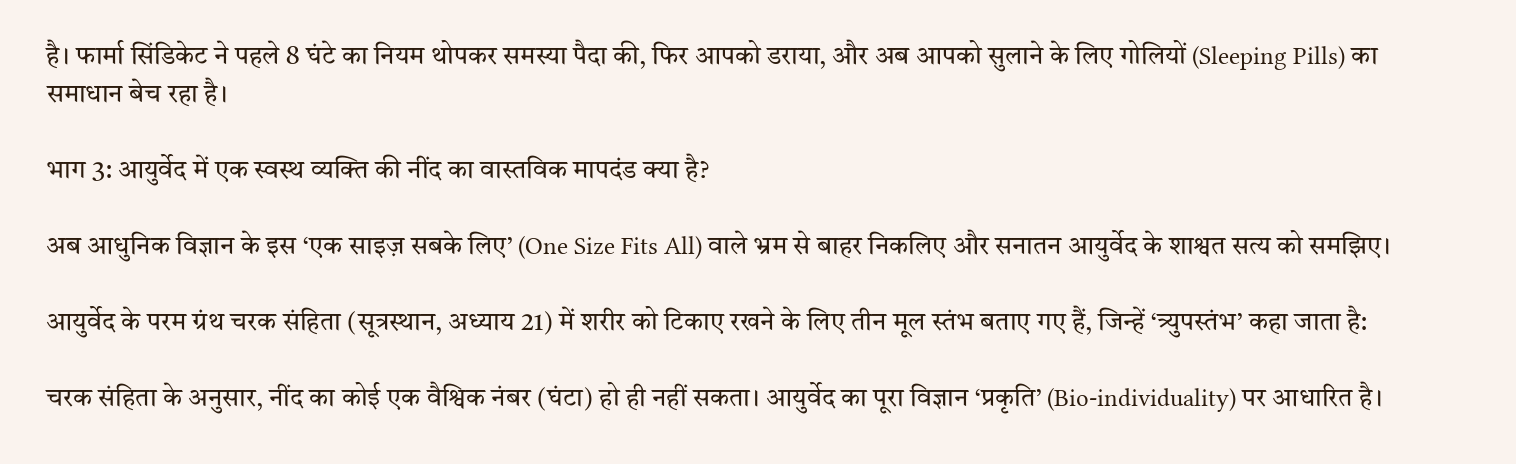है। फार्मा सिंडिकेट ने पहले 8 घंटे का नियम थोपकर समस्या पैदा की, फिर आपको डराया, और अब आपको सुलाने के लिए गोलियों (Sleeping Pills) का समाधान बेच रहा है।

भाग 3: आयुर्वेद में एक स्वस्थ व्यक्ति की नींद का वास्तविक मापदंड क्या है?

अब आधुनिक विज्ञान के इस ‘एक साइज़ सबके लिए’ (One Size Fits All) वाले भ्रम से बाहर निकलिए और सनातन आयुर्वेद के शाश्वत सत्य को समझिए।

आयुर्वेद के परम ग्रंथ चरक संहिता (सूत्रस्थान, अध्याय 21) में शरीर को टिकाए रखने के लिए तीन मूल स्तंभ बताए गए हैं, जिन्हें ‘त्र्युपस्तंभ’ कहा जाता है:

चरक संहिता के अनुसार, नींद का कोई एक वैश्विक नंबर (घंटा) हो ही नहीं सकता। आयुर्वेद का पूरा विज्ञान ‘प्रकृति’ (Bio-individuality) पर आधारित है।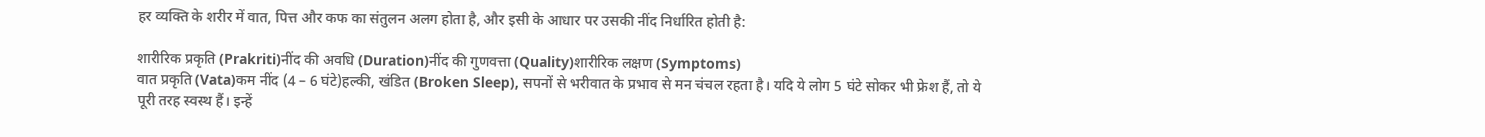हर व्यक्ति के शरीर में वात, पित्त और कफ का संतुलन अलग होता है, और इसी के आधार पर उसकी नींद निर्धारित होती है:

शारीरिक प्रकृति (Prakriti)नींद की अवधि (Duration)नींद की गुणवत्ता (Quality)शारीरिक लक्षण (Symptoms)
वात प्रकृति (Vata)कम नींद (4 – 6 घंटे)हल्की, खंडित (Broken Sleep), सपनों से भरीवात के प्रभाव से मन चंचल रहता है। यदि ये लोग 5 घंटे सोकर भी फ्रेश हैं, तो ये पूरी तरह स्वस्थ हैं। इन्हें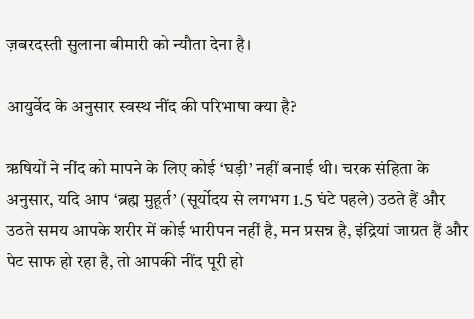ज़बरदस्ती सुलाना बीमारी को न्यौता देना है।

आयुर्वेद के अनुसार स्वस्थ नींद की परिभाषा क्या है?

ऋषियों ने नींद को मापने के लिए कोई ‘घड़ी’ नहीं बनाई थी। चरक संहिता के अनुसार, यदि आप ‘ब्रह्म मुहूर्त’ (सूर्योदय से लगभग 1.5 घंटे पहले) उठते हैं और उठते समय आपके शरीर में कोई भारीपन नहीं है, मन प्रसन्न है, इंद्रियां जाग्रत हैं और पेट साफ हो रहा है, तो आपकी नींद पूरी हो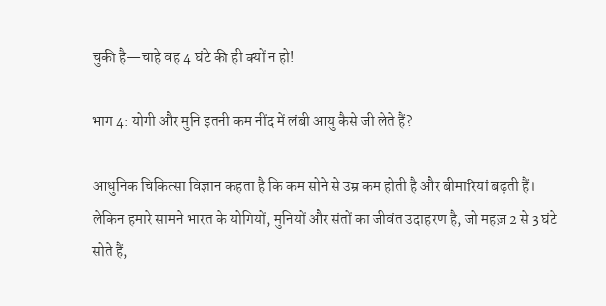चुकी है—चाहे वह 4 घंटे की ही क्यों न हो!

भाग 4: योगी और मुनि इतनी कम नींद में लंबी आयु कैसे जी लेते हैं?

आधुनिक चिकित्सा विज्ञान कहता है कि कम सोने से उम्र कम होती है और बीमारियां बढ़ती हैं। लेकिन हमारे सामने भारत के योगियों, मुनियों और संतों का जीवंत उदाहरण है, जो महज़ 2 से 3 घंटे सोते हैं,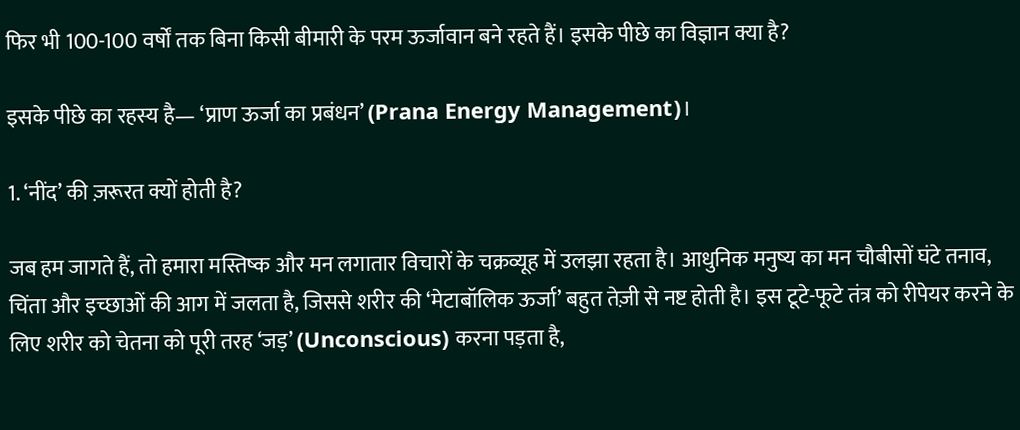फिर भी 100-100 वर्षों तक बिना किसी बीमारी के परम ऊर्जावान बने रहते हैं। इसके पीछे का विज्ञान क्या है?

इसके पीछे का रहस्य है— ‘प्राण ऊर्जा का प्रबंधन’ (Prana Energy Management)।

1. ‘नींद’ की ज़रूरत क्यों होती है?

जब हम जागते हैं, तो हमारा मस्तिष्क और मन लगातार विचारों के चक्रव्यूह में उलझा रहता है। आधुनिक मनुष्य का मन चौबीसों घंटे तनाव, चिंता और इच्छाओं की आग में जलता है, जिससे शरीर की ‘मेटाबॉलिक ऊर्जा’ बहुत तेज़ी से नष्ट होती है। इस टूटे-फूटे तंत्र को रीपेयर करने के लिए शरीर को चेतना को पूरी तरह ‘जड़’ (Unconscious) करना पड़ता है,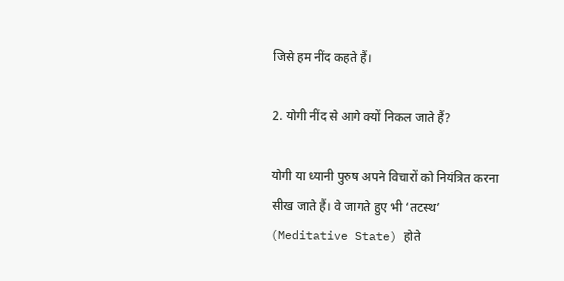जिसे हम नींद कहते हैं।

2. योगी नींद से आगे क्यों निकल जाते हैं?

योगी या ध्यानी पुरुष अपने विचारों को नियंत्रित करना सीख जाते हैं। वे जागते हुए भी ‘तटस्थ’ (Meditative State) होते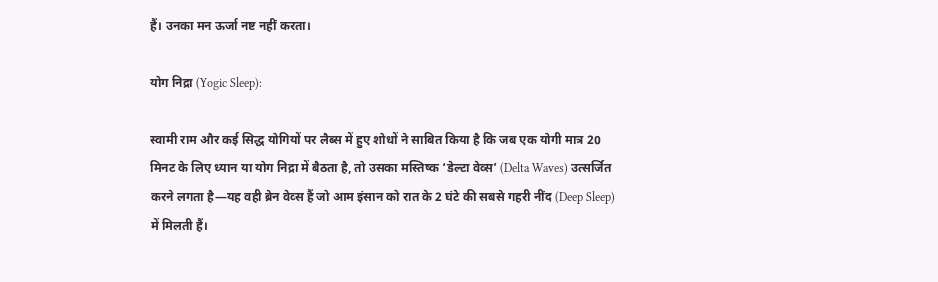हैं। उनका मन ऊर्जा नष्ट नहीं करता।

योग निद्रा (Yogic Sleep):

स्वामी राम और कई सिद्ध योगियों पर लैब्स में हुए शोधों ने साबित किया है कि जब एक योगी मात्र 20 मिनट के लिए ध्यान या योग निद्रा में बैठता है, तो उसका मस्तिष्क ‘डेल्टा वेव्स’ (Delta Waves) उत्सर्जित करने लगता है—यह वही ब्रेन वेव्स हैं जो आम इंसान को रात के 2 घंटे की सबसे गहरी नींद (Deep Sleep) में मिलती हैं।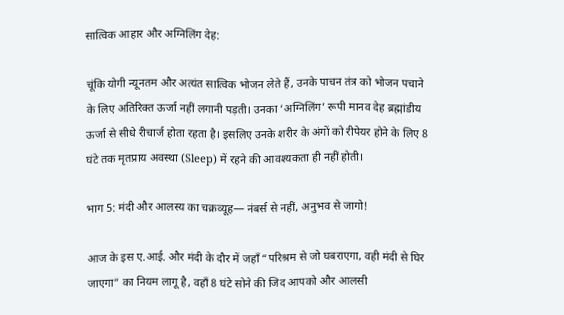सात्विक आहार और अग्निलिंग देह:

चूंकि योगी न्यूनतम और अत्यंत सात्विक भोजन लेते हैं, उनके पाचन तंत्र को भोजन पचाने के लिए अतिरिक्त ऊर्जा नहीं लगानी पड़ती। उनका ‘अग्निलिंग’ रूपी मानव देह ब्रह्मांडीय ऊर्जा से सीधे रीचार्ज होता रहता है। इसलिए उनके शरीर के अंगों को रीपेयर होने के लिए 8 घंटे तक मृतप्राय अवस्था (Sleep) में रहने की आवश्यकता ही नहीं होती।

भाग 5: मंदी और आलस्य का चक्रव्यूह— नंबर्स से नहीं, अनुभव से जागो!

आज के इस ए.आई. और मंदी के दौर में जहाँ “परिश्रम से जो घबराएगा, वही मंदी से घिर जाएगा” का नियम लागू है, वहाँ 8 घंटे सोने की जिद आपको और आलसी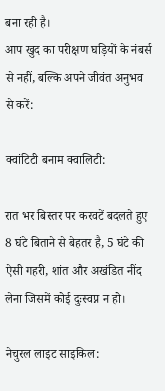बना रही है।
आप खुद का परीक्षण घड़ियों के नंबर्स से नहीं, बल्कि अपने जीवंत अनुभव से करें:

क्वांटिटी बनाम क्वालिटी:

रात भर बिस्तर पर करवटें बदलते हुए 8 घंटे बिताने से बेहतर है, 5 घंटे की ऐसी गहरी, शांत और अखंडित नींद लेना जिसमें कोई दुःस्वप्न न हो।

नेचुरल लाइट साइकिल: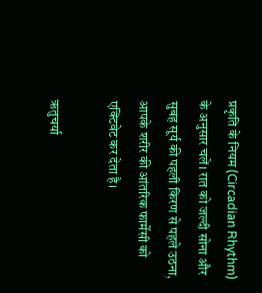प्रकृति के नियम (Circadian Rhythm) के अनुसार चलें। रात को जल्दी सोना और सुबह सूर्य की पहली किरण से पहले उठना, आपके शरीर की आंतरिक फार्मेसी को एक्टिवेट कर देता है।

ऋतुचर्या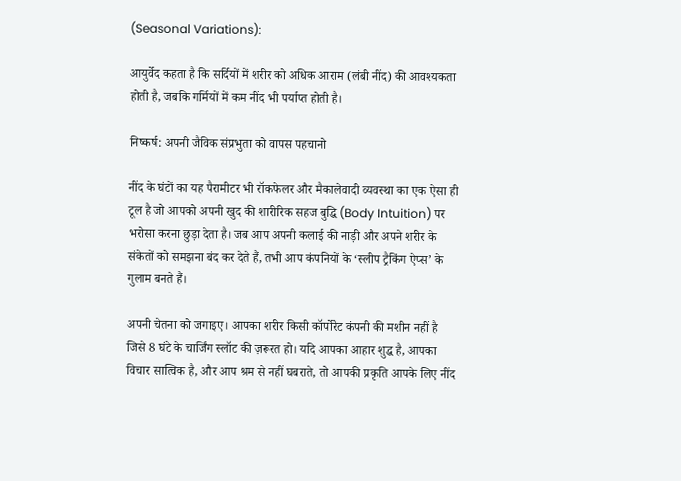(Seasonal Variations):

आयुर्वेद कहता है कि सर्दियों में शरीर को अधिक आराम (लंबी नींद) की आवश्यकता होती है, जबकि गर्मियों में कम नींद भी पर्याप्त होती है।

निष्कर्ष: अपनी जैविक संप्रभुता को वापस पहचानो

नींद के घंटों का यह पैरामीटर भी रॉकफेलर और मैकालेवादी व्यवस्था का एक ऐसा ही टूल है जो आपको अपनी खुद की शारीरिक सहज बुद्धि (Body Intuition) पर भरोसा करना छुड़ा देता है। जब आप अपनी कलाई की नाड़ी और अपने शरीर के संकेतों को समझना बंद कर देते हैं, तभी आप कंपनियों के ‘स्लीप ट्रैकिंग ऐप्स’ के गुलाम बनते हैं।

अपनी चेतना को जगाइए। आपका शरीर किसी कॉर्पोरेट कंपनी की मशीन नहीं है जिसे 8 घंटे के चार्जिंग स्लॉट की ज़रूरत हो। यदि आपका आहार शुद्ध है, आपका विचार सात्विक है, और आप श्रम से नहीं घबराते, तो आपकी प्रकृति आपके लिए नींद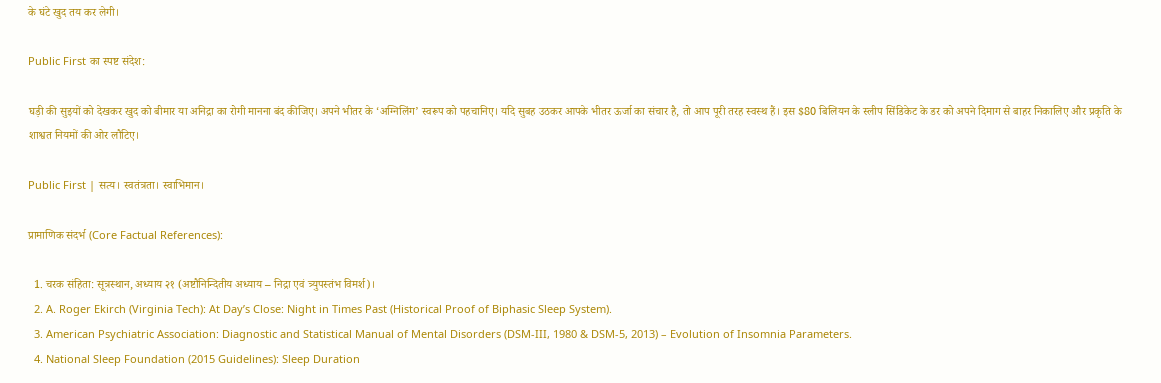के घंटे खुद तय कर लेगी।

Public First का स्पष्ट संदेश:

घड़ी की सुइयों को देखकर खुद को बीमार या अनिद्रा का रोगी मानना बंद कीजिए। अपने भीतर के ‘अग्निलिंग’ स्वरूप को पहचानिए। यदि सुबह उठकर आपके भीतर ऊर्जा का संचार है, तो आप पूरी तरह स्वस्थ हैं। इस $80 बिलियन के स्लीप सिंडिकेट के डर को अपने दिमाग से बाहर निकालिए और प्रकृति के शाश्वत नियमों की ओर लौटिए।

Public First | सत्य। स्वतंत्रता। स्वाभिमान।

प्रामाणिक संदर्भ (Core Factual References):

  1. चरक संहिता: सूत्रस्थान, अध्याय २१ (अष्टौनिन्दितीय अध्याय – निद्रा एवं त्र्युपस्तंभ विमर्श)।
  2. A. Roger Ekirch (Virginia Tech): At Day’s Close: Night in Times Past (Historical Proof of Biphasic Sleep System).
  3. American Psychiatric Association: Diagnostic and Statistical Manual of Mental Disorders (DSM-III, 1980 & DSM-5, 2013) – Evolution of Insomnia Parameters.
  4. National Sleep Foundation (2015 Guidelines): Sleep Duration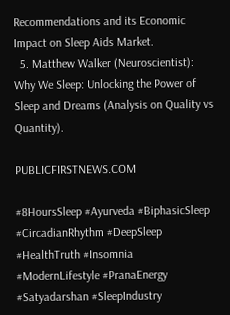Recommendations and its Economic Impact on Sleep Aids Market.
  5. Matthew Walker (Neuroscientist): Why We Sleep: Unlocking the Power of Sleep and Dreams (Analysis on Quality vs Quantity).

PUBLICFIRSTNEWS.COM

#8HoursSleep #Ayurveda #BiphasicSleep #CircadianRhythm #DeepSleep #HealthTruth #Insomnia #ModernLifestyle #PranaEnergy #Satyadarshan #SleepIndustry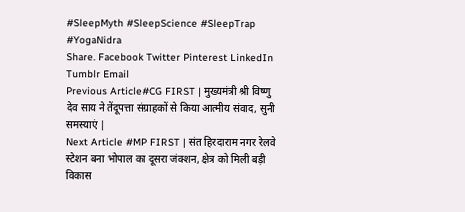#SleepMyth #SleepScience #SleepTrap #YogaNidra
Share. Facebook Twitter Pinterest LinkedIn Tumblr Email
Previous Article#CG FIRST | मुख्यमंत्री श्री विष्णु देव साय ने तेंदूपत्ता संग्राहकों से किया आत्मीय संवाद, सुनी समस्याएं |
Next Article #MP FIRST | संत हिरदाराम नगर रेलवे स्टेशन बना भोपाल का दूसरा जंक्शन, क्षेत्र को मिली बड़ी विकास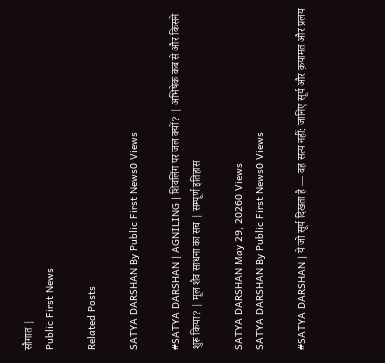सौगात |
Public First News

Related Posts

SATYA DARSHAN By Public First News0 Views

#SATYA DARSHAN | AGNILING | शिवलिंग पर जल क्यों? | अभिषेक कब से और किसने शुरू किया? | मूल शैव साधना का सच | सम्पूर्ण इतिहास

SATYA DARSHAN May 29, 20260 Views
SATYA DARSHAN By Public First News0 Views

#SATYA DARSHAN | ये जो सूर्य दिखता है — वह सत्य नहीं: जानिए सूर्य और क़यामत और प्रलय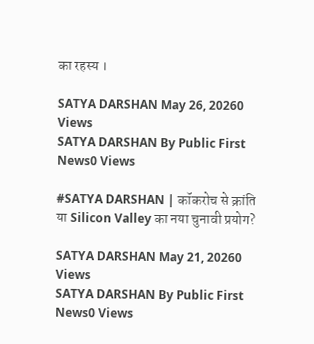का रहस्य ।

SATYA DARSHAN May 26, 20260 Views
SATYA DARSHAN By Public First News0 Views

#SATYA DARSHAN | कॉकरोच से क्रांति या Silicon Valley का नया चुनावी प्रयोग?

SATYA DARSHAN May 21, 20260 Views
SATYA DARSHAN By Public First News0 Views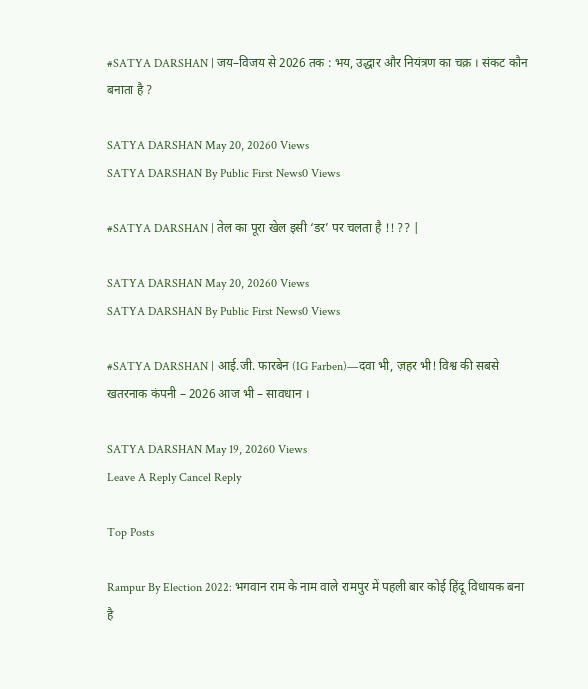#SATYA DARSHAN | जय–विजय से 2026 तक : भय, उद्धार और नियंत्रण का चक्र । संकट कौन बनाता है ?

SATYA DARSHAN May 20, 20260 Views
SATYA DARSHAN By Public First News0 Views

#SATYA DARSHAN | तेल का पूरा खेल इसी ‘डर’ पर चलता है !! ?? |

SATYA DARSHAN May 20, 20260 Views
SATYA DARSHAN By Public First News0 Views

#SATYA DARSHAN | आई.जी. फारबेन (IG Farben)—दवा भी, ज़हर भी! विश्व की सबसे खतरनाक कंपनी – 2026 आज भी – सावधान ।

SATYA DARSHAN May 19, 20260 Views
Leave A Reply Cancel Reply

Top Posts

Rampur By Election 2022: भगवान राम के नाम वाले रामपुर में पहली बार कोई हिंदू विधायक बना है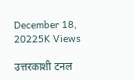December 18, 20225K Views

उत्तरकाशी टनल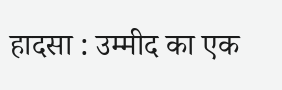हादसा : उम्मीद का एक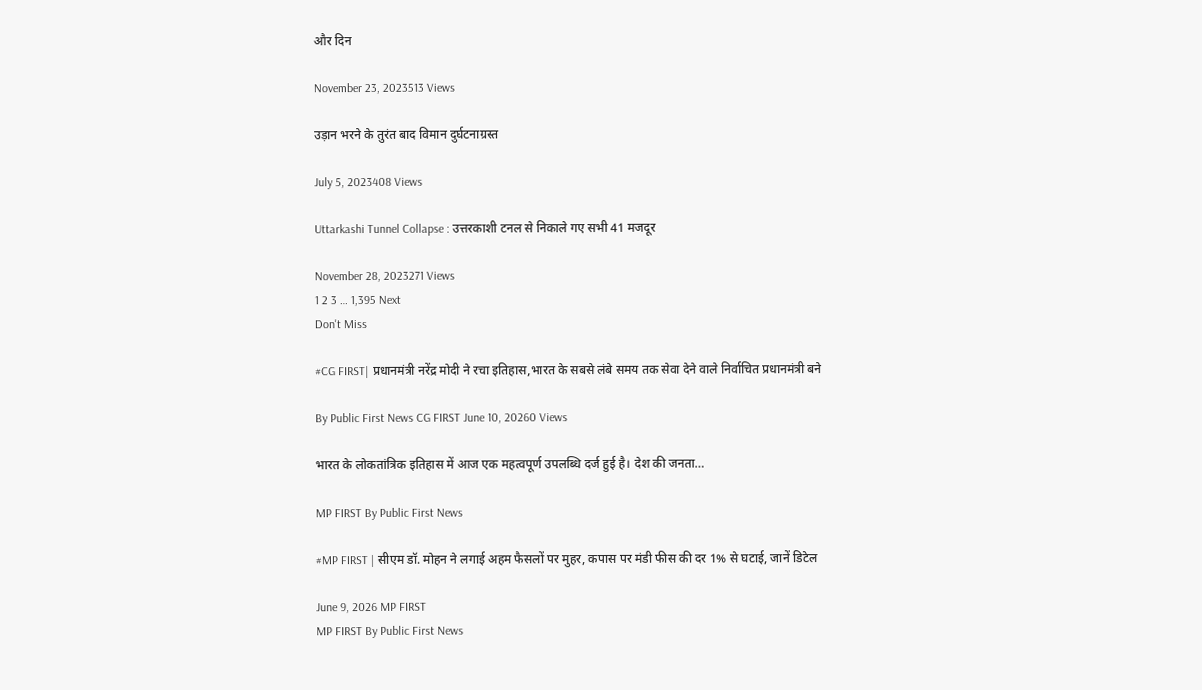और दिन

November 23, 2023513 Views

उड़ान भरने के तुरंत बाद विमान दुर्घटनाग्रस्त

July 5, 2023408 Views

Uttarkashi Tunnel Collapse : उत्तरकाशी टनल से निकाले गए सभी 41 मजदूर

November 28, 2023271 Views
1 2 3 … 1,395 Next
Don't Miss

#CG FIRST| प्रधानमंत्री नरेंद्र मोदी ने रचा इतिहास,भारत के सबसे लंबे समय तक सेवा देने वाले निर्वाचित प्रधानमंत्री बने

By Public First News CG FIRST June 10, 20260 Views

भारत के लोकतांत्रिक इतिहास में आज एक महत्वपूर्ण उपलब्धि दर्ज हुई है। देश की जनता…

MP FIRST By Public First News

#MP FIRST | सीएम डॉ. मोहन ने लगाई अहम फैसलों पर मुहर, कपास पर मंडी फीस की दर 1% से घटाई, जानें डिटेल

June 9, 2026 MP FIRST
MP FIRST By Public First News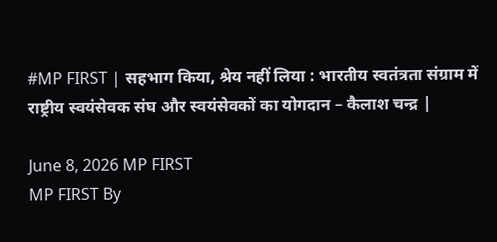#MP FIRST | सहभाग किया, श्रेय नहीं लिया : भारतीय स्वतंत्रता संग्राम में राष्ट्रीय स्वयंसेवक संघ और स्वयंसेवकों का योगदान – कैलाश चन्द्र |

June 8, 2026 MP FIRST
MP FIRST By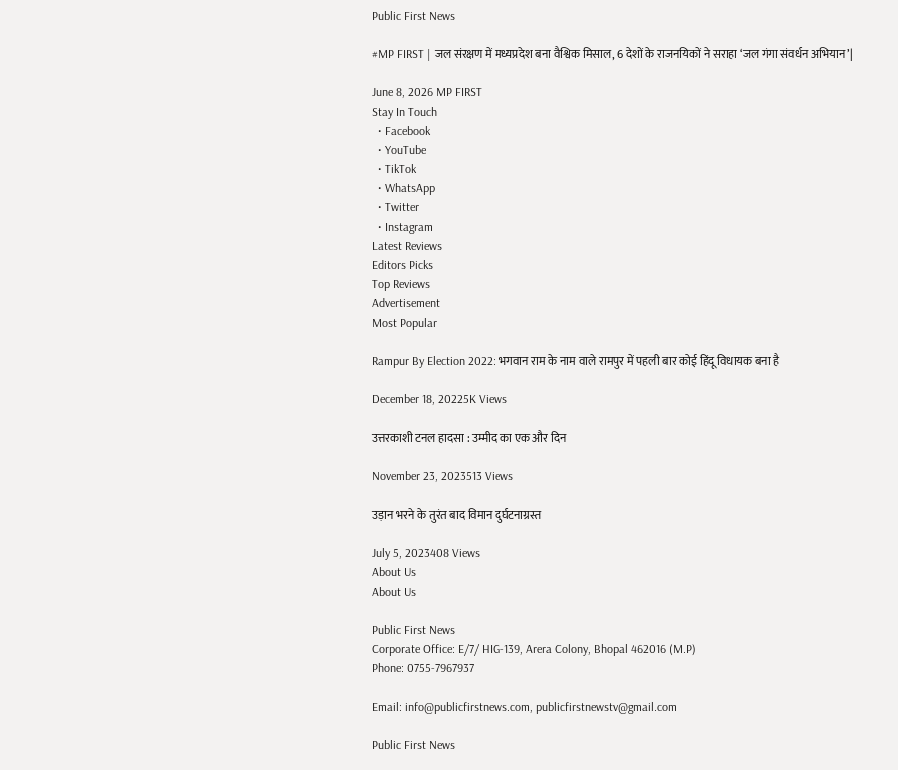Public First News

#MP FIRST | जल संरक्षण में मध्यप्रदेश बना वैश्विक मिसाल, 6 देशों के राजनयिकों ने सराहा ‘जल गंगा संवर्धन अभियान’|

June 8, 2026 MP FIRST
Stay In Touch
  • Facebook
  • YouTube
  • TikTok
  • WhatsApp
  • Twitter
  • Instagram
Latest Reviews
Editors Picks
Top Reviews
Advertisement
Most Popular

Rampur By Election 2022: भगवान राम के नाम वाले रामपुर में पहली बार कोई हिंदू विधायक बना है

December 18, 20225K Views

उत्तरकाशी टनल हादसा : उम्मीद का एक और दिन

November 23, 2023513 Views

उड़ान भरने के तुरंत बाद विमान दुर्घटनाग्रस्त

July 5, 2023408 Views
About Us
About Us

Public First News
Corporate Office: E/7/ HIG-139, Arera Colony, Bhopal 462016 (M.P)
Phone: 0755-7967937

Email: info@publicfirstnews.com, publicfirstnewstv@gmail.com

Public First News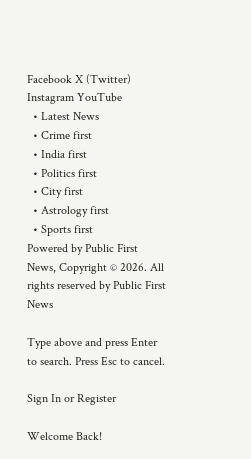Facebook X (Twitter) Instagram YouTube
  • Latest News
  • Crime first
  • India first
  • Politics first
  • City first
  • Astrology first
  • Sports first
Powered by Public First News, Copyright © 2026. All rights reserved by Public First News

Type above and press Enter to search. Press Esc to cancel.

Sign In or Register

Welcome Back!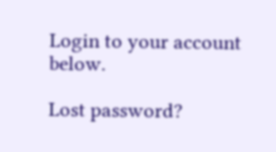Login to your account below.

Lost password?